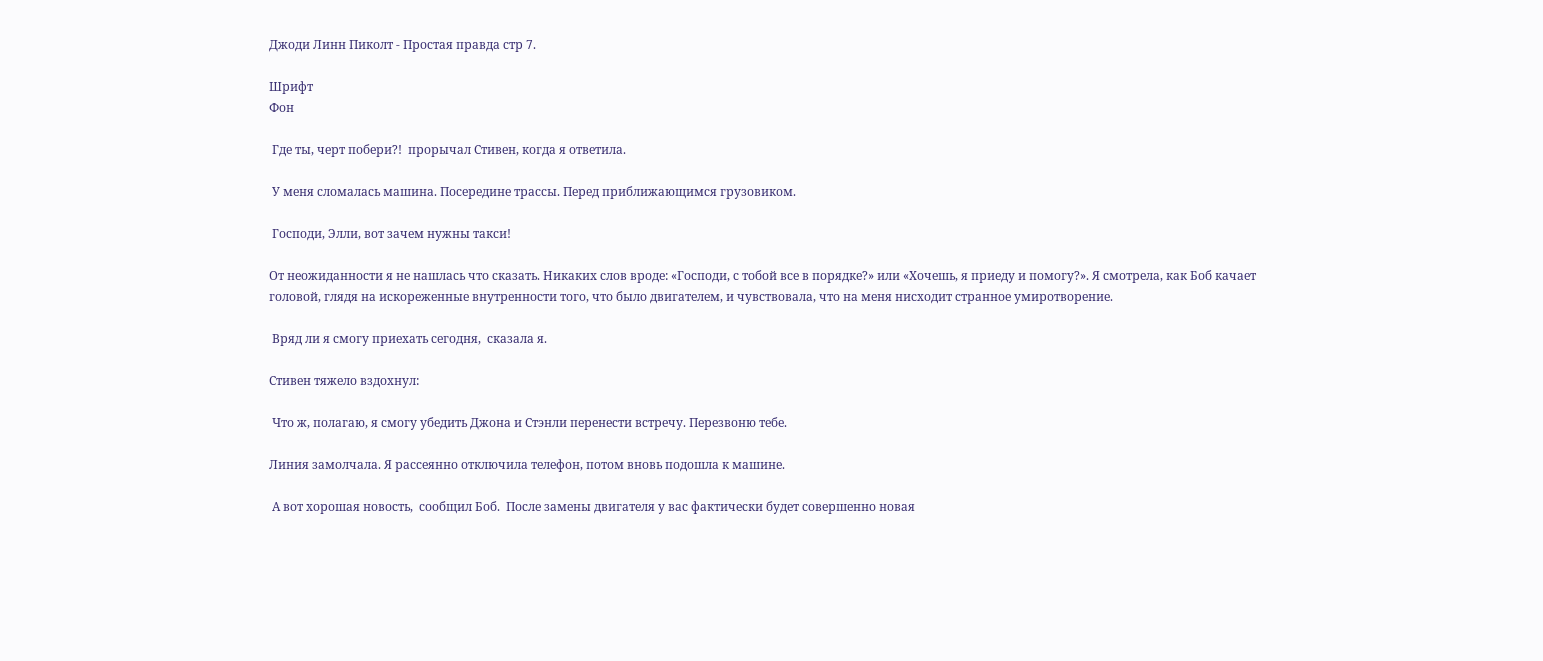Джоди Линн Пиколт - Простая правда стр 7.

Шрифт
Фон

 Где ты, черт побери?!  прорычал Стивен, когда я ответила.

 У меня сломалась машина. Посередине трассы. Перед приближающимся грузовиком.

 Господи, Элли, вот зачем нужны такси!

От неожиданности я не нашлась что сказать. Никаких слов вроде: «Господи, с тобой все в порядке?» или «Хочешь, я приеду и помогу?». Я смотрела, как Боб качает головой, глядя на искореженные внутренности того, что было двигателем, и чувствовала, что на меня нисходит странное умиротворение.

 Вряд ли я смогу приехать сегодня,  сказала я.

Стивен тяжело вздохнул:

 Что ж, полагаю, я смогу убедить Джона и Стэнли перенести встречу. Перезвоню тебе.

Линия замолчала. Я рассеянно отключила телефон, потом вновь подошла к машине.

 А вот хорошая новость,  сообщил Боб.  После замены двигателя у вас фактически будет совершенно новая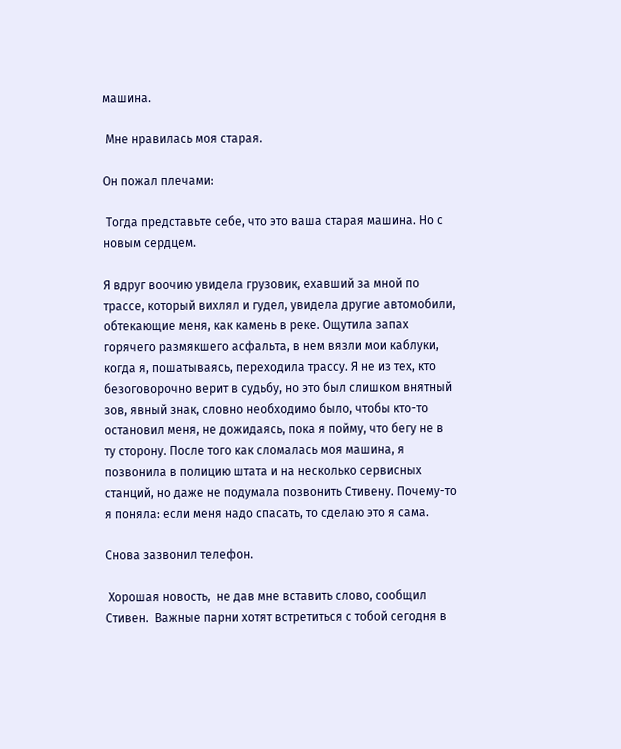машина.

 Мне нравилась моя старая.

Он пожал плечами:

 Тогда представьте себе, что это ваша старая машина. Но с новым сердцем.

Я вдруг воочию увидела грузовик, ехавший за мной по трассе, который вихлял и гудел, увидела другие автомобили, обтекающие меня, как камень в реке. Ощутила запах горячего размякшего асфальта, в нем вязли мои каблуки, когда я, пошатываясь, переходила трассу. Я не из тех, кто безоговорочно верит в судьбу, но это был слишком внятный зов, явный знак, словно необходимо было, чтобы кто-то остановил меня, не дожидаясь, пока я пойму, что бегу не в ту сторону. После того как сломалась моя машина, я позвонила в полицию штата и на несколько сервисных станций, но даже не подумала позвонить Стивену. Почему-то я поняла: если меня надо спасать, то сделаю это я сама.

Снова зазвонил телефон.

 Хорошая новость,  не дав мне вставить слово, сообщил Стивен.  Важные парни хотят встретиться с тобой сегодня в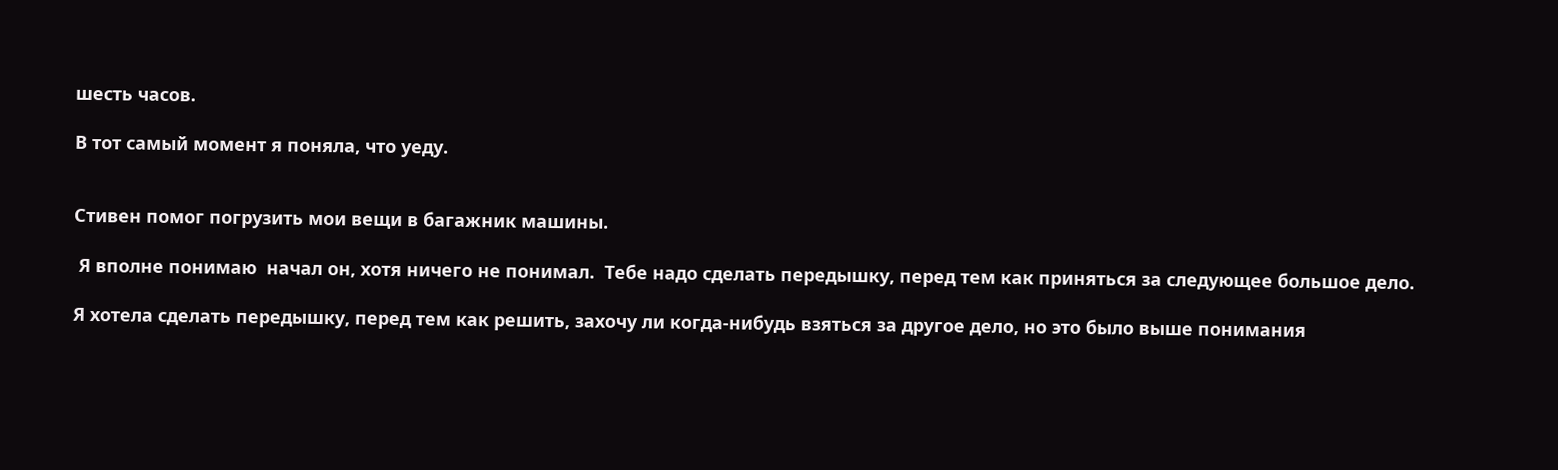шесть часов.

В тот самый момент я поняла, что уеду.


Стивен помог погрузить мои вещи в багажник машины.

 Я вполне понимаю  начал он, хотя ничего не понимал.  Тебе надо сделать передышку, перед тем как приняться за следующее большое дело.

Я хотела сделать передышку, перед тем как решить, захочу ли когда-нибудь взяться за другое дело, но это было выше понимания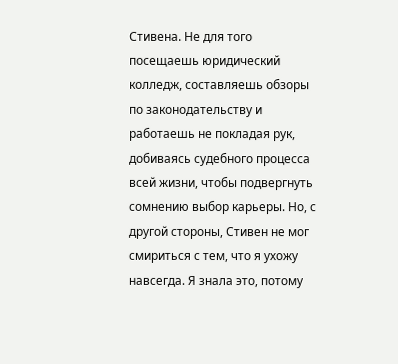Стивена. Не для того посещаешь юридический колледж, составляешь обзоры по законодательству и работаешь не покладая рук, добиваясь судебного процесса всей жизни, чтобы подвергнуть сомнению выбор карьеры. Но, с другой стороны, Стивен не мог смириться с тем, что я ухожу навсегда. Я знала это, потому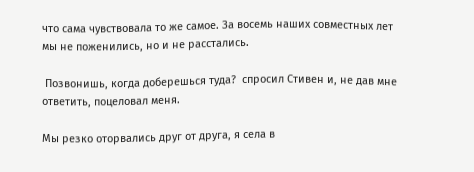что сама чувствовала то же самое. За восемь наших совместных лет мы не поженились, но и не расстались.

 Позвонишь, когда доберешься туда?  спросил Стивен и, не дав мне ответить, поцеловал меня.

Мы резко оторвались друг от друга, я села в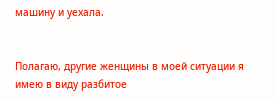машину и уехала.


Полагаю, другие женщины в моей ситуации я имею в виду разбитое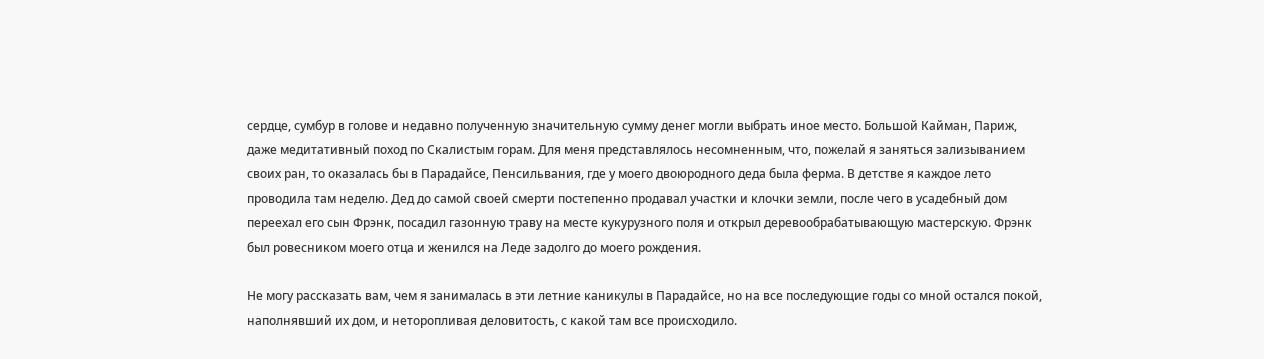сердце, сумбур в голове и недавно полученную значительную сумму денег могли выбрать иное место. Большой Кайман, Париж, даже медитативный поход по Скалистым горам. Для меня представлялось несомненным, что, пожелай я заняться зализыванием своих ран, то оказалась бы в Парадайсе, Пенсильвания, где у моего двоюродного деда была ферма. В детстве я каждое лето проводила там неделю. Дед до самой своей смерти постепенно продавал участки и клочки земли, после чего в усадебный дом переехал его сын Фрэнк, посадил газонную траву на месте кукурузного поля и открыл деревообрабатывающую мастерскую. Фрэнк был ровесником моего отца и женился на Леде задолго до моего рождения.

Не могу рассказать вам, чем я занималась в эти летние каникулы в Парадайсе, но на все последующие годы со мной остался покой, наполнявший их дом, и неторопливая деловитость, с какой там все происходило.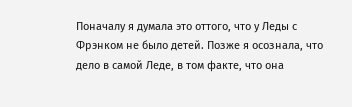Поначалу я думала это оттого, что у Леды с Фрэнком не было детей. Позже я осознала, что дело в самой Леде, в том факте, что она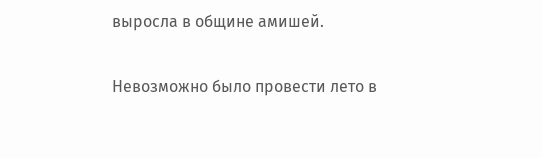выросла в общине амишей.

Невозможно было провести лето в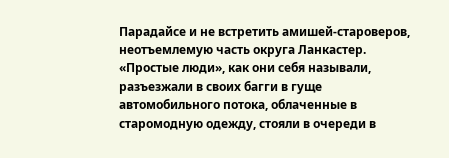Парадайсе и не встретить амишей-староверов, неотъемлемую часть округа Ланкастер. «Простые люди», как они себя называли, разъезжали в своих багги в гуще автомобильного потока, облаченные в старомодную одежду, стояли в очереди в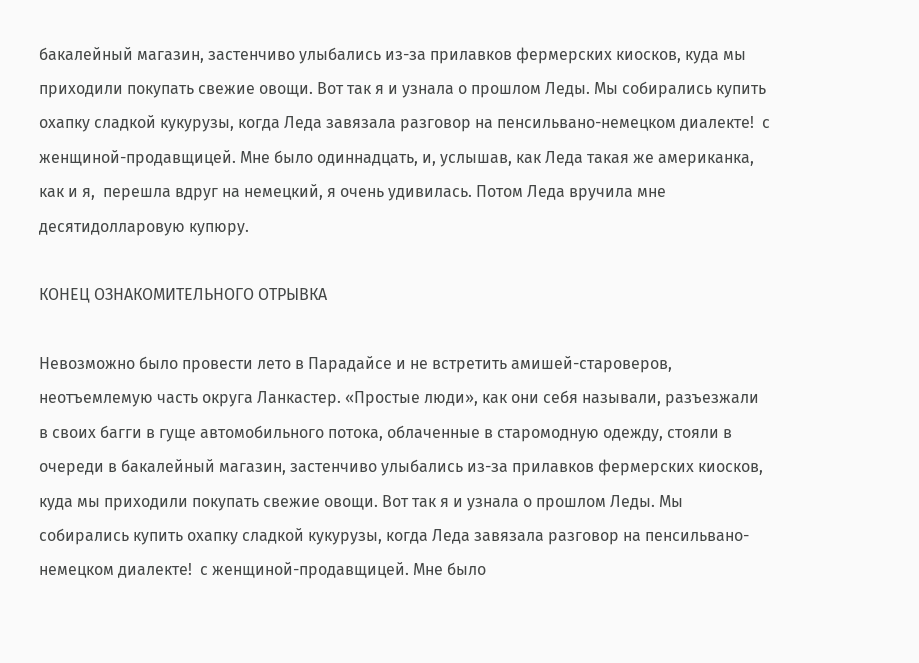бакалейный магазин, застенчиво улыбались из-за прилавков фермерских киосков, куда мы приходили покупать свежие овощи. Вот так я и узнала о прошлом Леды. Мы собирались купить охапку сладкой кукурузы, когда Леда завязала разговор на пенсильвано-немецком диалекте!  с женщиной-продавщицей. Мне было одиннадцать, и, услышав, как Леда такая же американка, как и я,  перешла вдруг на немецкий, я очень удивилась. Потом Леда вручила мне десятидолларовую купюру.

КОНЕЦ ОЗНАКОМИТЕЛЬНОГО ОТРЫВКА

Невозможно было провести лето в Парадайсе и не встретить амишей-староверов, неотъемлемую часть округа Ланкастер. «Простые люди», как они себя называли, разъезжали в своих багги в гуще автомобильного потока, облаченные в старомодную одежду, стояли в очереди в бакалейный магазин, застенчиво улыбались из-за прилавков фермерских киосков, куда мы приходили покупать свежие овощи. Вот так я и узнала о прошлом Леды. Мы собирались купить охапку сладкой кукурузы, когда Леда завязала разговор на пенсильвано-немецком диалекте!  с женщиной-продавщицей. Мне было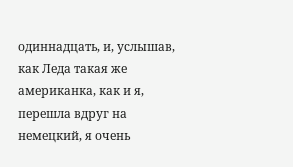одиннадцать, и, услышав, как Леда такая же американка, как и я,  перешла вдруг на немецкий, я очень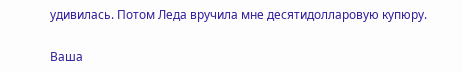удивилась. Потом Леда вручила мне десятидолларовую купюру.

Ваша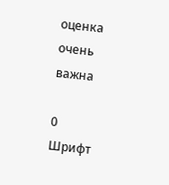оценка очень важна

0
Шрифт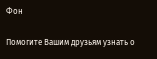Фон

Помогите Вашим друзьям узнать о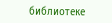библиотеке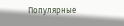Популярные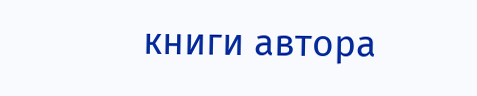книги автора